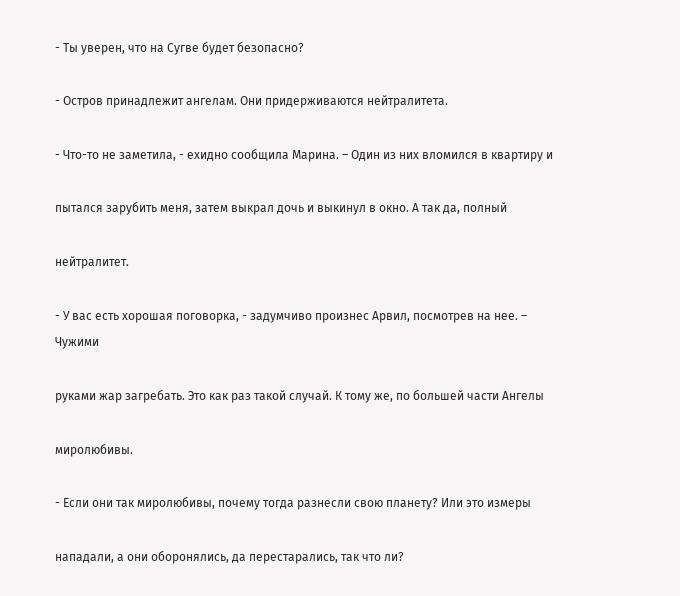- Ты уверен, что на Сугве будет безопасно?

- Остров принадлежит ангелам. Они придерживаются нейтралитета.

- Что-то не заметила, - ехидно сообщила Марина. – Один из них вломился в квартиру и

пытался зарубить меня, затем выкрал дочь и выкинул в окно. А так да, полный

нейтралитет.

- У вас есть хорошая поговорка, - задумчиво произнес Арвил, посмотрев на нее. – Чужими

руками жар загребать. Это как раз такой случай. К тому же, по большей части Ангелы

миролюбивы.

- Если они так миролюбивы, почему тогда разнесли свою планету? Или это измеры

нападали, а они оборонялись, да перестарались, так что ли?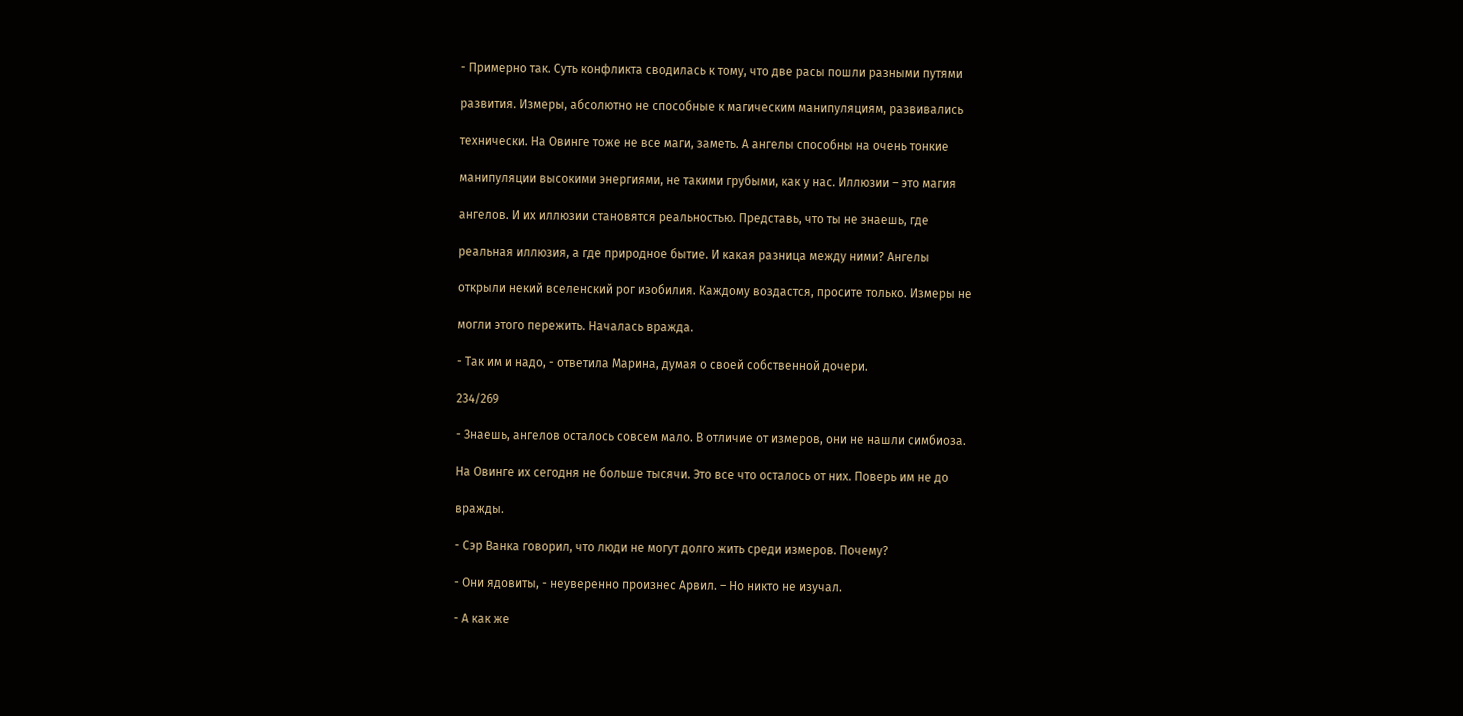- Примерно так. Суть конфликта сводилась к тому, что две расы пошли разными путями

развития. Измеры, абсолютно не способные к магическим манипуляциям, развивались

технически. На Овинге тоже не все маги, заметь. А ангелы способны на очень тонкие

манипуляции высокими энергиями, не такими грубыми, как у нас. Иллюзии – это магия

ангелов. И их иллюзии становятся реальностью. Представь, что ты не знаешь, где

реальная иллюзия, а где природное бытие. И какая разница между ними? Ангелы

открыли некий вселенский рог изобилия. Каждому воздастся, просите только. Измеры не

могли этого пережить. Началась вражда.

- Так им и надо, - ответила Марина, думая о своей собственной дочери.

234/269

- Знаешь, ангелов осталось совсем мало. В отличие от измеров, они не нашли симбиоза.

На Овинге их сегодня не больше тысячи. Это все что осталось от них. Поверь им не до

вражды.

- Сэр Ванка говорил, что люди не могут долго жить среди измеров. Почему?

- Они ядовиты, - неуверенно произнес Арвил. – Но никто не изучал.

- А как же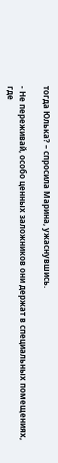тогда Юлька? – спросила Марина, ужаснувшись.

- Не переживай, особо ценных заложников они держат в специальных помещениях, где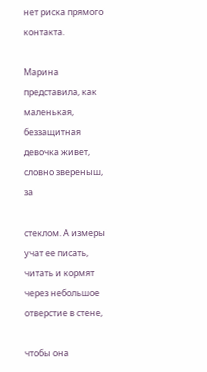нет риска прямого контакта.

Марина представила, как маленькая, беззащитная девочка живет, словно звереныш, за

стеклом. А измеры учат ее писать, читать и кормят через небольшое отверстие в стене,

чтобы она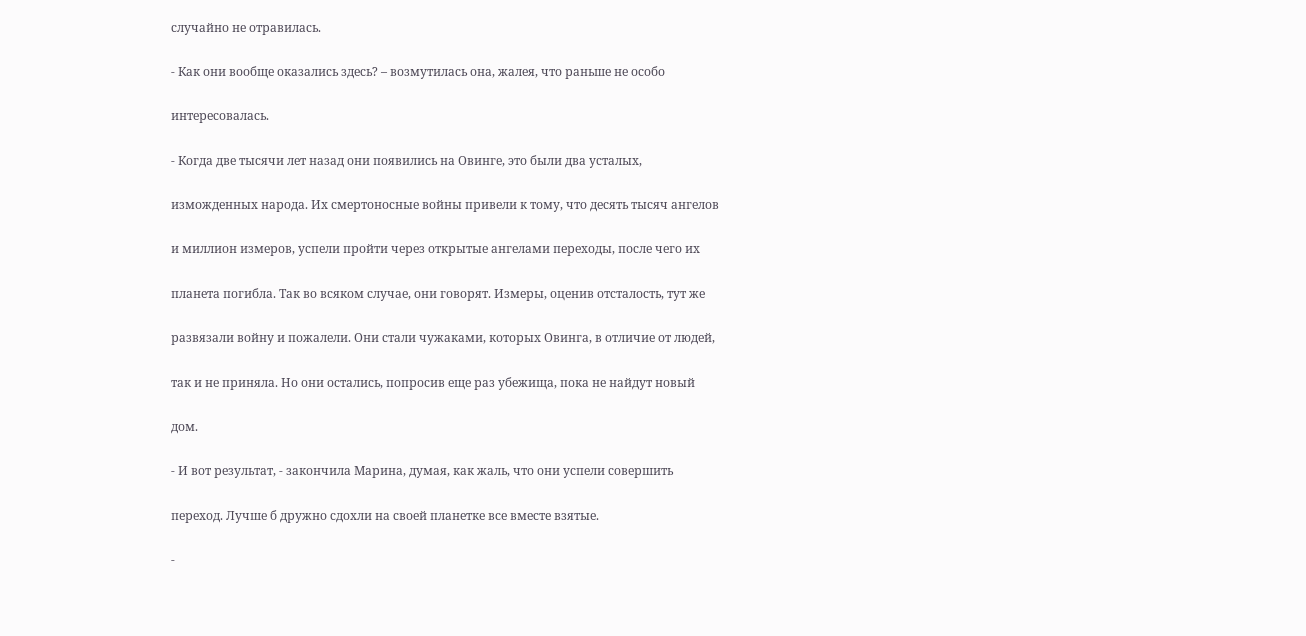случайно не отравилась.

- Как они вообще оказались здесь? – возмутилась она, жалея, что раньше не особо

интересовалась.

- Когда две тысячи лет назад они появились на Овинге, это были два усталых,

изможденных народа. Их смертоносные войны привели к тому, что десять тысяч ангелов

и миллион измеров, успели пройти через открытые ангелами переходы, после чего их

планета погибла. Так во всяком случае, они говорят. Измеры, оценив отсталость, тут же

развязали войну и пожалели. Они стали чужаками, которых Овинга, в отличие от людей,

так и не приняла. Но они остались, попросив еще раз убежища, пока не найдут новый

дом.

- И вот результат, - закончила Марина, думая, как жаль, что они успели совершить

переход. Лучше б дружно сдохли на своей планетке все вместе взятые.

-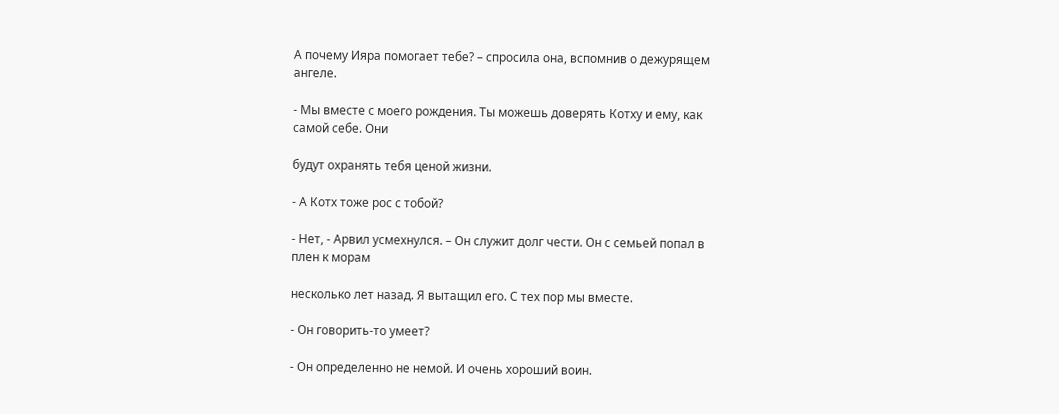А почему Ияра помогает тебе? – спросила она, вспомнив о дежурящем ангеле.

- Мы вместе с моего рождения. Ты можешь доверять Котху и ему, как самой себе. Они

будут охранять тебя ценой жизни.

- А Котх тоже рос с тобой?

- Нет, - Арвил усмехнулся. – Он служит долг чести. Он с семьей попал в плен к морам

несколько лет назад. Я вытащил его. С тех пор мы вместе.

- Он говорить-то умеет?

- Он определенно не немой. И очень хороший воин.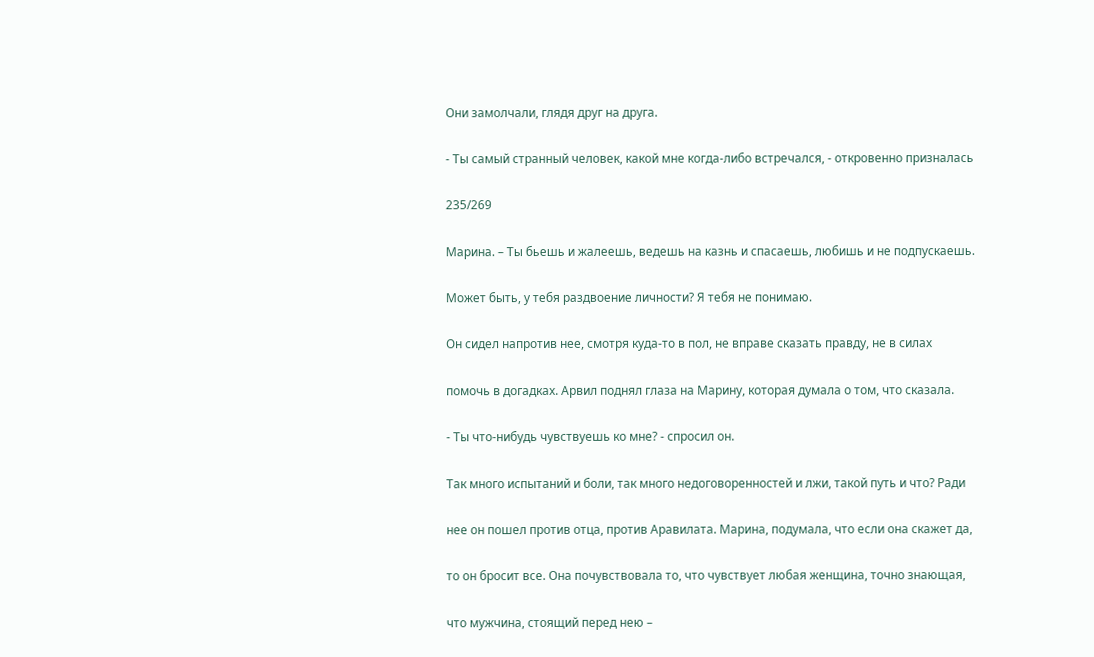Они замолчали, глядя друг на друга.

- Ты самый странный человек, какой мне когда-либо встречался, - откровенно призналась

235/269

Марина. – Ты бьешь и жалеешь, ведешь на казнь и спасаешь, любишь и не подпускаешь.

Может быть, у тебя раздвоение личности? Я тебя не понимаю.

Он сидел напротив нее, смотря куда-то в пол, не вправе сказать правду, не в силах

помочь в догадках. Арвил поднял глаза на Марину, которая думала о том, что сказала.

- Ты что-нибудь чувствуешь ко мне? - спросил он.

Так много испытаний и боли, так много недоговоренностей и лжи, такой путь и что? Ради

нее он пошел против отца, против Аравилата. Марина, подумала, что если она скажет да,

то он бросит все. Она почувствовала то, что чувствует любая женщина, точно знающая,

что мужчина, стоящий перед нею –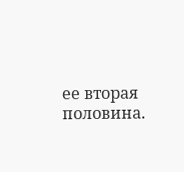ее вторая половина.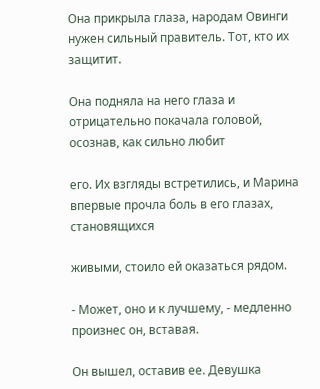Она прикрыла глаза, народам Овинги нужен сильный правитель. Тот, кто их защитит.

Она подняла на него глаза и отрицательно покачала головой, осознав, как сильно любит

его. Их взгляды встретились, и Марина впервые прочла боль в его глазах, становящихся

живыми, стоило ей оказаться рядом.

- Может, оно и к лучшему, - медленно произнес он, вставая.

Он вышел, оставив ее. Девушка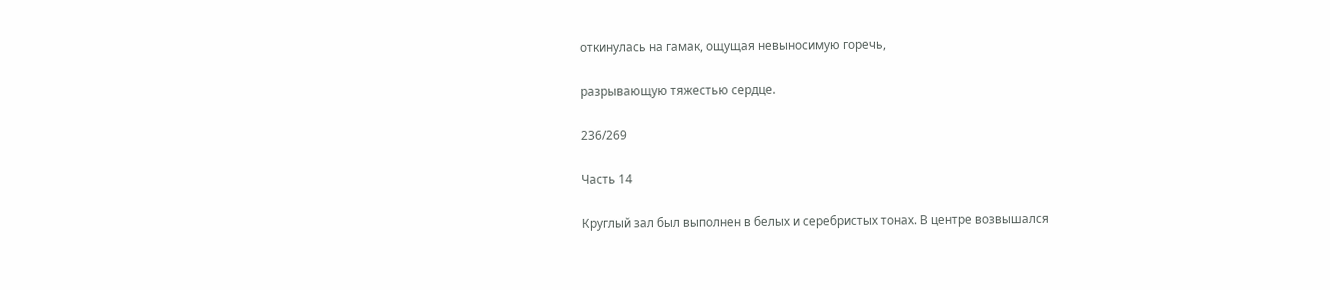откинулась на гамак, ощущая невыносимую горечь,

разрывающую тяжестью сердце.

236/269

Часть 14

Круглый зал был выполнен в белых и серебристых тонах. В центре возвышался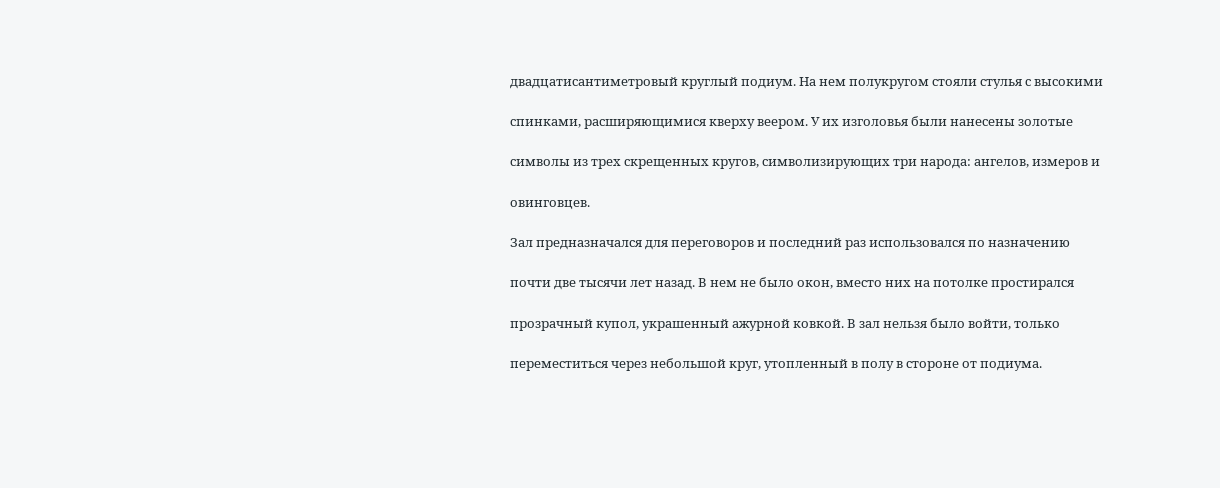двадцатисантиметровый круглый подиум. На нем полукругом стояли стулья с высокими

спинками, расширяющимися кверху веером. У их изголовья были нанесены золотые

символы из трех скрещенных кругов, символизирующих три народа: ангелов, измеров и

овинговцев.

Зал предназначался для переговоров и последний раз использовался по назначению

почти две тысячи лет назад. В нем не было окон, вместо них на потолке простирался

прозрачный купол, украшенный ажурной ковкой. В зал нельзя было войти, только

переместиться через небольшой круг, утопленный в полу в стороне от подиума.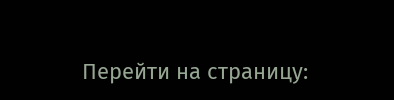Перейти на страницу: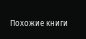Похожие книги